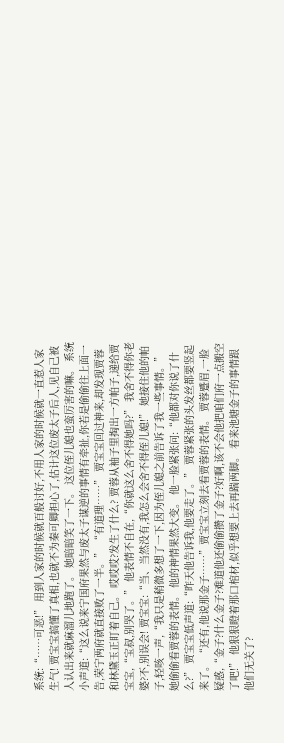系统:“……可恶!” 用到人家的时候就百般讨好,不用人家的时候就一直惹人家生气! 贾宝宝搞懂了真相,也就不为秦可卿担心了,估计这位废太子后人,见自己被人认出来就麻溜儿地跑了。 她暗暗笑了一下。 这位侄儿媳也蛮厉害的嘛。 系统小声道:“这么说来宁国府果然与废太子谋逆的事情有牵扯,你若是偷偷往上面一告,荣宁两府就直接败了一半。” “有道理……” 贾宝宝回过神来,却发现贾蓉和林黛玉正盯着自己。 哎哎哎?发生了什么? 贾蓉从袖子里掏出一方帕子,递给贾宝宝,“宝叔,别哭了。” 他表情不自在,“你就这么舍不得她吗?” 我舍不得你老婆?不,别误会! 贾宝宝:“当、当然没有,我怎么会舍不得侄儿媳!” 她接住他的帕子,轻咳一声,“我只是稍微多想了一下,因为侄儿媳之前告诉了我一些事情。” 她偷偷看贾蓉的表情。 他的神情果然大变。 他一脸紧张问:“他都对你说了什么?” 贾宝宝低声道:“昨天他告诉我,他要走了。” 贾蓉紧张的头发丝都要竖起来了。 “还有,他说那金子……”贾宝宝立刻去看贾蓉的表情。 贾蓉蹙眉,一脸疑惑,“金子?什么金子?难道他还偷偷攒了金子?好啊,该不会他把咱们府一点搬空了吧!” 他狠狠瞪着那口棺材,似乎想要上去再踹两脚。 看来池塘金子的事情跟他们无关了?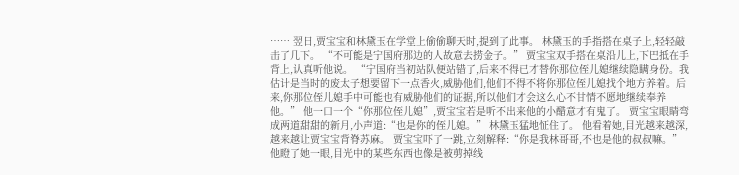…… 翌日,贾宝宝和林黛玉在学堂上偷偷聊天时,提到了此事。 林黛玉的手指搭在桌子上,轻轻敲击了几下。 “不可能是宁国府那边的人故意去捞金子。” 贾宝宝双手搭在桌沿儿上,下巴抵在手背上,认真听他说。 “宁国府当初站队便站错了,后来不得已才替你那位侄儿媳继续隐瞒身份。我估计是当时的废太子想要留下一点香火,威胁他们,他们不得不将你那位侄儿媳找个地方养着。后来,你那位侄儿媳手中可能也有威胁他们的证据,所以他们才会这么心不甘情不愿地继续奉养他。” 他一口一个“你那位侄儿媳”,贾宝宝若是听不出来他的小醋意才有鬼了。 贾宝宝眼睛弯成两道甜甜的新月,小声道:“也是你的侄儿媳。” 林黛玉猛地怔住了。 他看着她,目光越来越深,越来越让贾宝宝背脊苏麻。 贾宝宝吓了一跳,立刻解释:“你是我林哥哥,不也是他的叔叔嘛。” 他瞪了她一眼,目光中的某些东西也像是被剪掉线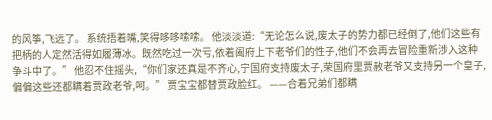的风筝,飞远了。 系统捂着嘴,笑得哆哆嗦嗦。 他淡淡道:“无论怎么说,废太子的势力都已经倒了,他们这些有把柄的人定然活得如履薄冰。既然吃过一次亏,依着阖府上下老爷们的性子,他们不会再去冒险重新涉入这种争斗中了。” 他忍不住摇头,“你们家还真是不齐心,宁国府支持废太子,荣国府里贾赦老爷又支持另一个皇子,偏偏这些还都瞒着贾政老爷,呵。” 贾宝宝都替贾政脸红。 ——合着兄弟们都瞒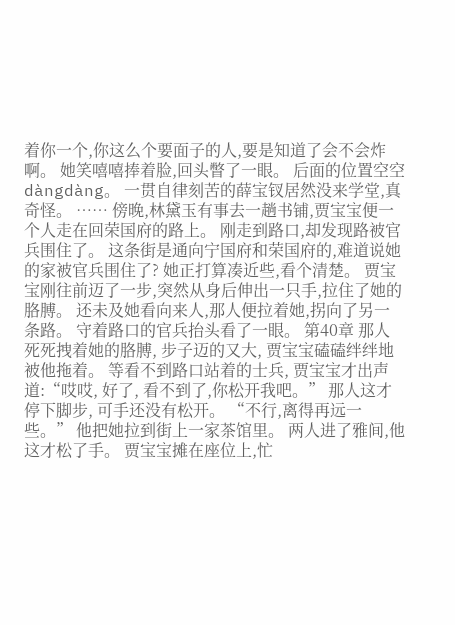着你一个,你这么个要面子的人,要是知道了会不会炸啊。 她笑嘻嘻捧着脸,回头瞥了一眼。 后面的位置空空dàngdàng。 一贯自律刻苦的薛宝钗居然没来学堂,真奇怪。 …… 傍晚,林黛玉有事去一趟书铺,贾宝宝便一个人走在回荣国府的路上。 刚走到路口,却发现路被官兵围住了。 这条街是通向宁国府和荣国府的,难道说她的家被官兵围住了? 她正打算凑近些,看个清楚。 贾宝宝刚往前迈了一步,突然从身后伸出一只手,拉住了她的胳膊。 还未及她看向来人,那人便拉着她,拐向了另一条路。 守着路口的官兵抬头看了一眼。 第40章 那人死死拽着她的胳膊, 步子迈的又大, 贾宝宝磕磕绊绊地被他拖着。 等看不到路口站着的士兵, 贾宝宝才出声道:“哎哎, 好了, 看不到了,你松开我吧。” 那人这才停下脚步, 可手还没有松开。 “不行,离得再远一些。” 他把她拉到街上一家茶馆里。 两人进了雅间,他这才松了手。 贾宝宝摊在座位上,忙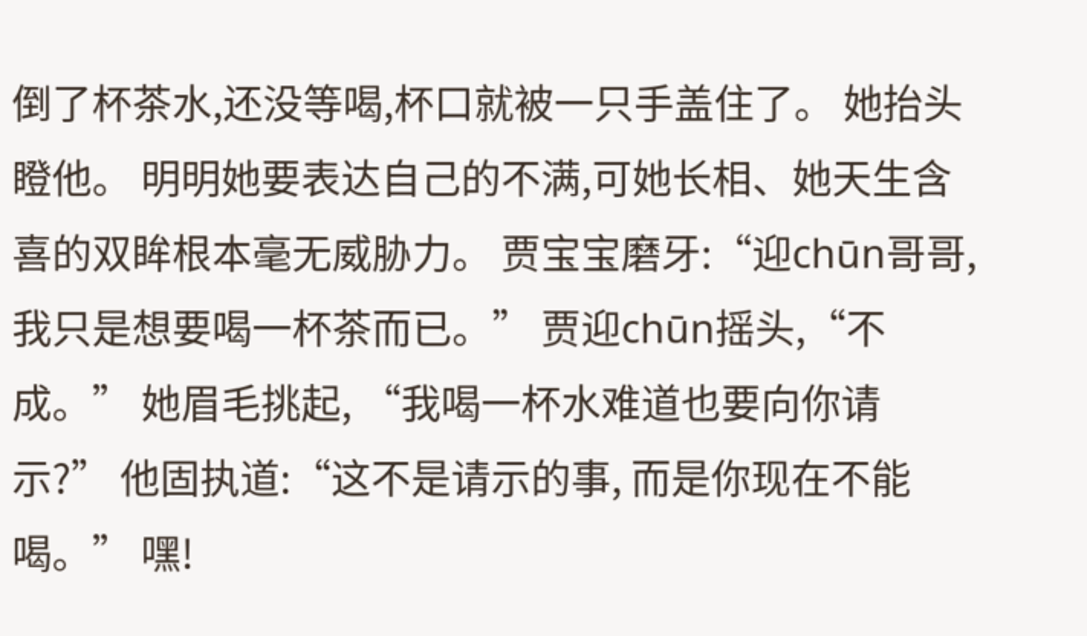倒了杯茶水,还没等喝,杯口就被一只手盖住了。 她抬头瞪他。 明明她要表达自己的不满,可她长相、她天生含喜的双眸根本毫无威胁力。 贾宝宝磨牙:“迎chūn哥哥,我只是想要喝一杯茶而已。” 贾迎chūn摇头,“不成。” 她眉毛挑起, “我喝一杯水难道也要向你请示?” 他固执道:“这不是请示的事, 而是你现在不能喝。” 嘿!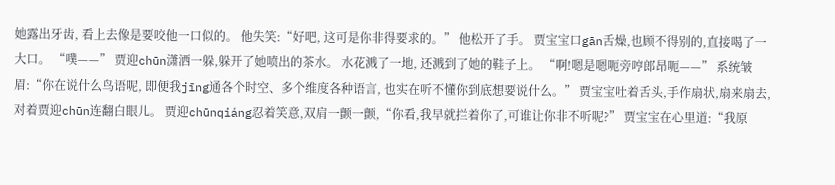她露出牙齿, 看上去像是要咬他一口似的。 他失笑:“好吧, 这可是你非得要求的。” 他松开了手。 贾宝宝口gān舌燥,也顾不得别的,直接喝了一大口。 “噗——” 贾迎chūn潇洒一躲,躲开了她喷出的茶水。 水花溅了一地, 还溅到了她的鞋子上。 “啊!嗯是嗯呃旁哼郎昂呃——” 系统皱眉:“你在说什么鸟语呢, 即便我jīng通各个时空、多个维度各种语言, 也实在听不懂你到底想要说什么。” 贾宝宝吐着舌头,手作扇状,扇来扇去,对着贾迎chūn连翻白眼儿。 贾迎chūnqiáng忍着笑意,双肩一颤一颤,“你看,我早就拦着你了,可谁让你非不听呢?” 贾宝宝在心里道:“我原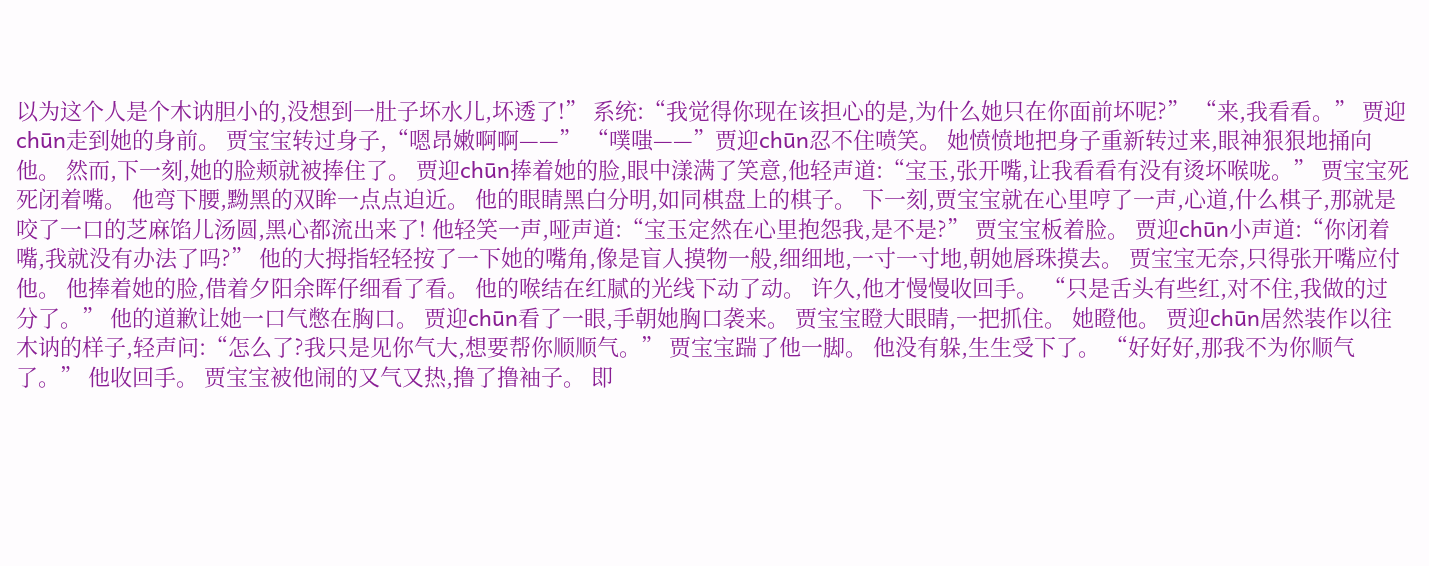以为这个人是个木讷胆小的,没想到一肚子坏水儿,坏透了!” 系统:“我觉得你现在该担心的是,为什么她只在你面前坏呢?” “来,我看看。” 贾迎chūn走到她的身前。 贾宝宝转过身子,“嗯昂嫩啊啊——” “噗嗤——”贾迎chūn忍不住喷笑。 她愤愤地把身子重新转过来,眼神狠狠地捅向他。 然而,下一刻,她的脸颊就被捧住了。 贾迎chūn捧着她的脸,眼中漾满了笑意,他轻声道:“宝玉,张开嘴,让我看看有没有烫坏喉咙。” 贾宝宝死死闭着嘴。 他弯下腰,黝黑的双眸一点点迫近。 他的眼睛黑白分明,如同棋盘上的棋子。 下一刻,贾宝宝就在心里哼了一声,心道,什么棋子,那就是咬了一口的芝麻馅儿汤圆,黑心都流出来了! 他轻笑一声,哑声道:“宝玉定然在心里抱怨我,是不是?” 贾宝宝板着脸。 贾迎chūn小声道:“你闭着嘴,我就没有办法了吗?” 他的大拇指轻轻按了一下她的嘴角,像是盲人摸物一般,细细地,一寸一寸地,朝她唇珠摸去。 贾宝宝无奈,只得张开嘴应付他。 他捧着她的脸,借着夕阳余晖仔细看了看。 他的喉结在红腻的光线下动了动。 许久,他才慢慢收回手。 “只是舌头有些红,对不住,我做的过分了。” 他的道歉让她一口气憋在胸口。 贾迎chūn看了一眼,手朝她胸口袭来。 贾宝宝瞪大眼睛,一把抓住。 她瞪他。 贾迎chūn居然装作以往木讷的样子,轻声问:“怎么了?我只是见你气大,想要帮你顺顺气。” 贾宝宝踹了他一脚。 他没有躲,生生受下了。 “好好好,那我不为你顺气了。” 他收回手。 贾宝宝被他闹的又气又热,撸了撸袖子。 即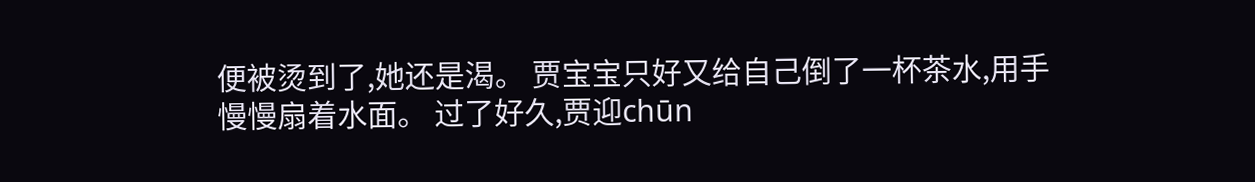便被烫到了,她还是渴。 贾宝宝只好又给自己倒了一杯茶水,用手慢慢扇着水面。 过了好久,贾迎chūn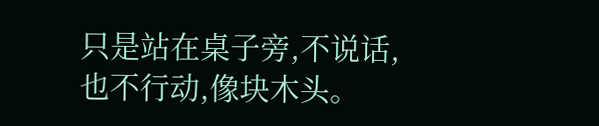只是站在桌子旁,不说话,也不行动,像块木头。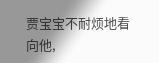贾宝宝不耐烦地看向他,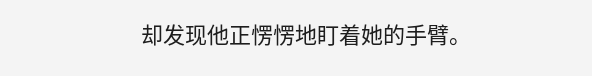却发现他正愣愣地盯着她的手臂。